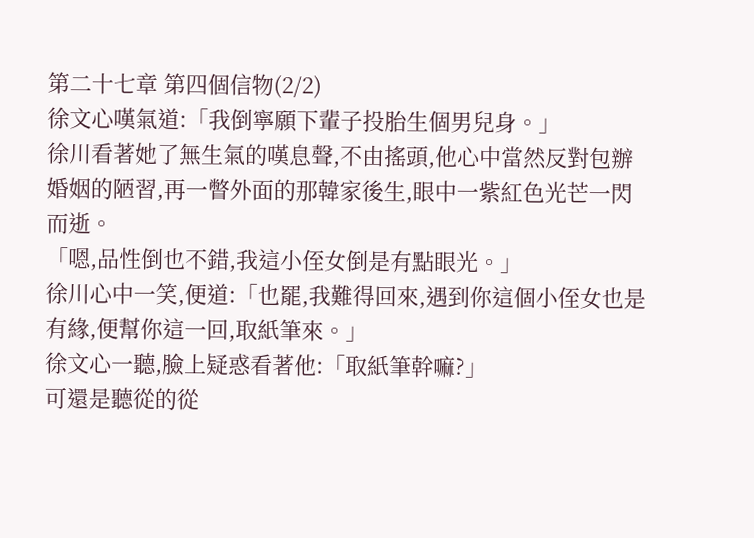第二十七章 第四個信物(2/2)
徐文心嘆氣道:「我倒寧願下輩子投胎生個男兒身。」
徐川看著她了無生氣的嘆息聲,不由搖頭,他心中當然反對包辦婚姻的陋習,再一瞥外面的那韓家後生,眼中一紫紅色光芒一閃而逝。
「嗯,品性倒也不錯,我這小侄女倒是有點眼光。」
徐川心中一笑,便道:「也罷,我難得回來,遇到你這個小侄女也是有緣,便幫你這一回,取紙筆來。」
徐文心一聽,臉上疑惑看著他:「取紙筆幹嘛?」
可還是聽從的從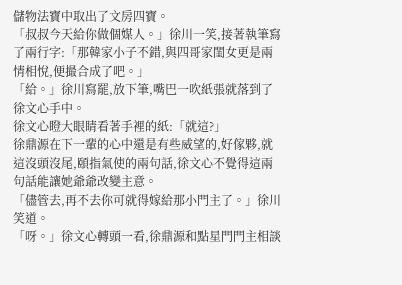儲物法寶中取出了文房四寶。
「叔叔今天給你做個媒人。」徐川一笑,接著執筆寫了兩行字:「那韓家小子不錯,與四哥家閨女更是兩情相悅,便撮合成了吧。」
「給。」徐川寫罷,放下筆,嘴巴一吹紙張就落到了徐文心手中。
徐文心瞪大眼睛看著手裡的紙:「就這?」
徐鼎源在下一輩的心中還是有些威望的,好傢夥,就這沒頭沒尾,頤指氣使的兩句話,徐文心不覺得這兩句話能讓她爺爺改變主意。
「儘管去,再不去你可就得嫁給那小門主了。」徐川笑道。
「呀。」徐文心轉頭一看,徐鼎源和點星門門主相談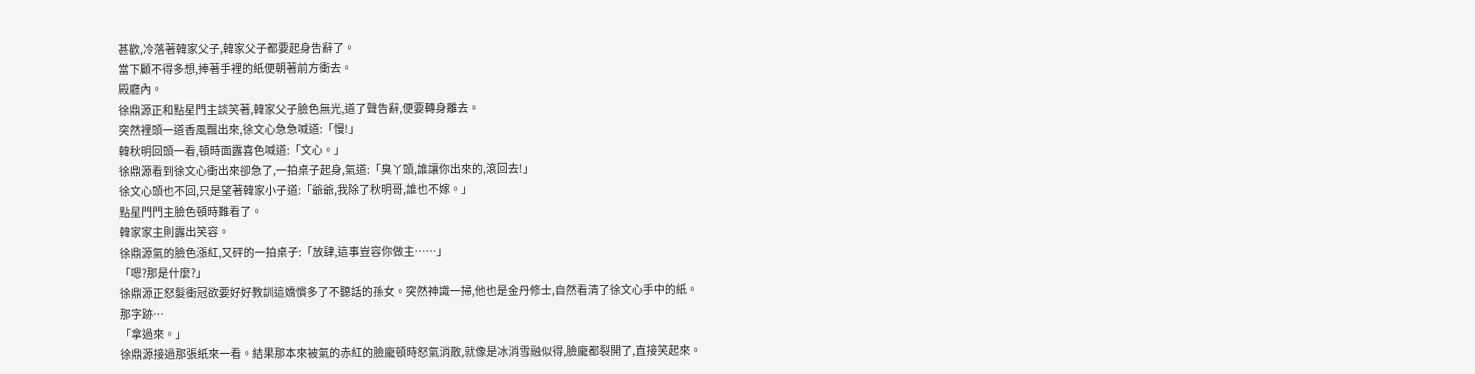甚歡,冷落著韓家父子,韓家父子都要起身告辭了。
當下顧不得多想,捧著手裡的紙便朝著前方衝去。
殿廳內。
徐鼎源正和點星門主談笑著,韓家父子臉色無光,道了聲告辭,便要轉身離去。
突然裡頭一道香風飄出來,徐文心急急喊道:「慢!」
韓秋明回頭一看,頓時面露喜色喊道:「文心。」
徐鼎源看到徐文心衝出來卻急了,一拍桌子起身,氣道:「臭丫頭,誰讓你出來的,滾回去!」
徐文心頭也不回,只是望著韓家小子道:「爺爺,我除了秋明哥,誰也不嫁。」
點星門門主臉色頓時難看了。
韓家家主則露出笑容。
徐鼎源氣的臉色漲紅,又砰的一拍桌子:「放肆,這事豈容你做主……」
「嗯?那是什麼?」
徐鼎源正怒髮衝冠欲要好好教訓這嬌慣多了不聽話的孫女。突然神識一掃,他也是金丹修士,自然看清了徐文心手中的紙。
那字跡…
「拿過來。」
徐鼎源接過那張紙來一看。結果那本來被氣的赤紅的臉龐頓時怒氣消散,就像是冰消雪融似得,臉龐都裂開了,直接笑起來。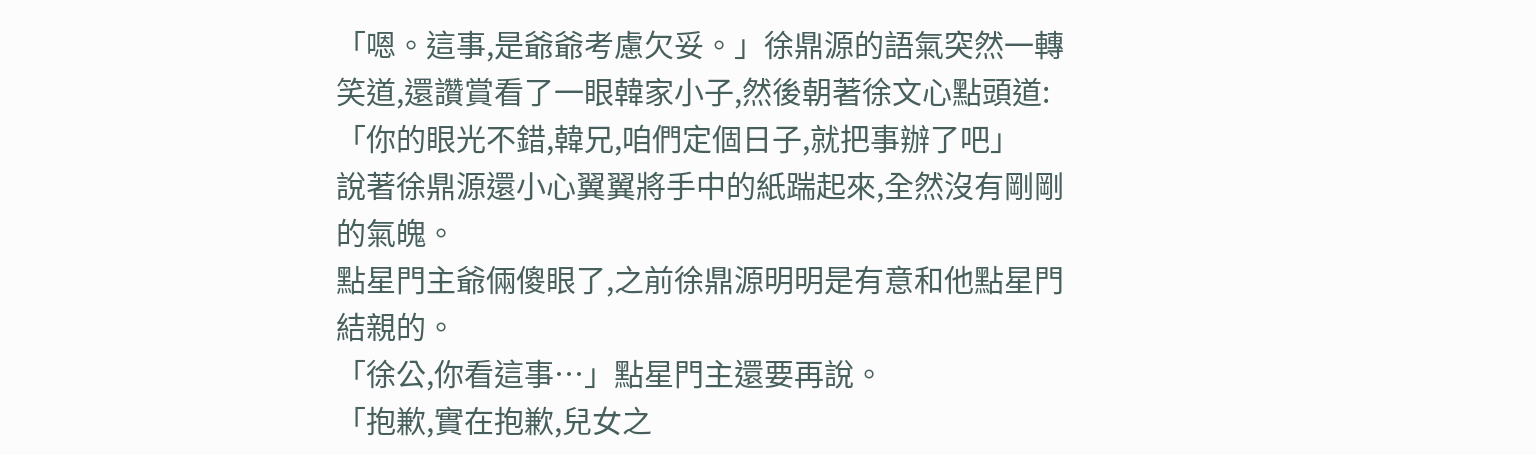「嗯。這事,是爺爺考慮欠妥。」徐鼎源的語氣突然一轉笑道,還讚賞看了一眼韓家小子,然後朝著徐文心點頭道:「你的眼光不錯,韓兄,咱們定個日子,就把事辦了吧」
說著徐鼎源還小心翼翼將手中的紙踹起來,全然沒有剛剛的氣魄。
點星門主爺倆傻眼了,之前徐鼎源明明是有意和他點星門結親的。
「徐公,你看這事…」點星門主還要再說。
「抱歉,實在抱歉,兒女之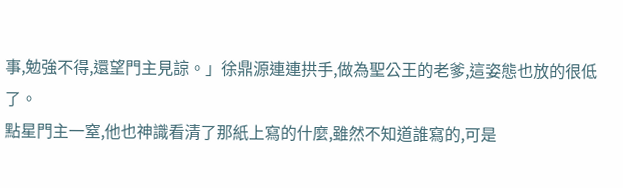事,勉強不得,還望門主見諒。」徐鼎源連連拱手,做為聖公王的老爹,這姿態也放的很低了。
點星門主一窒,他也神識看清了那紙上寫的什麼,雖然不知道誰寫的,可是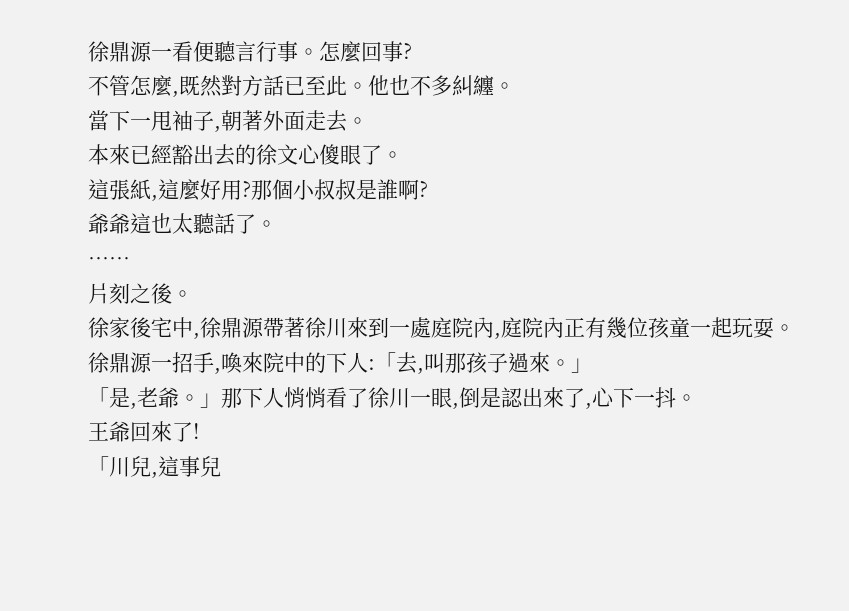徐鼎源一看便聽言行事。怎麼回事?
不管怎麼,既然對方話已至此。他也不多糾纏。
當下一甩袖子,朝著外面走去。
本來已經豁出去的徐文心傻眼了。
這張紙,這麼好用?那個小叔叔是誰啊?
爺爺這也太聽話了。
……
片刻之後。
徐家後宅中,徐鼎源帶著徐川來到一處庭院內,庭院內正有幾位孩童一起玩耍。
徐鼎源一招手,喚來院中的下人:「去,叫那孩子過來。」
「是,老爺。」那下人悄悄看了徐川一眼,倒是認出來了,心下一抖。
王爺回來了!
「川兒,這事兒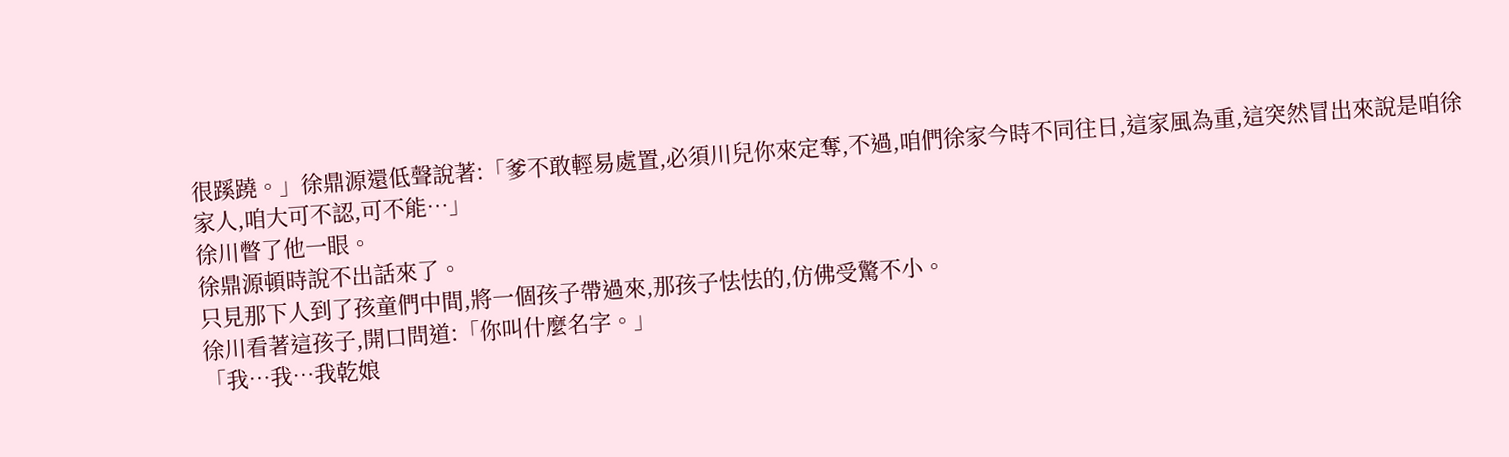很蹊蹺。」徐鼎源還低聲說著:「爹不敢輕易處置,必須川兒你來定奪,不過,咱們徐家今時不同往日,這家風為重,這突然冒出來說是咱徐家人,咱大可不認,可不能…」
徐川瞥了他一眼。
徐鼎源頓時說不出話來了。
只見那下人到了孩童們中間,將一個孩子帶過來,那孩子怯怯的,仿佛受驚不小。
徐川看著這孩子,開口問道:「你叫什麼名字。」
「我…我…我乾娘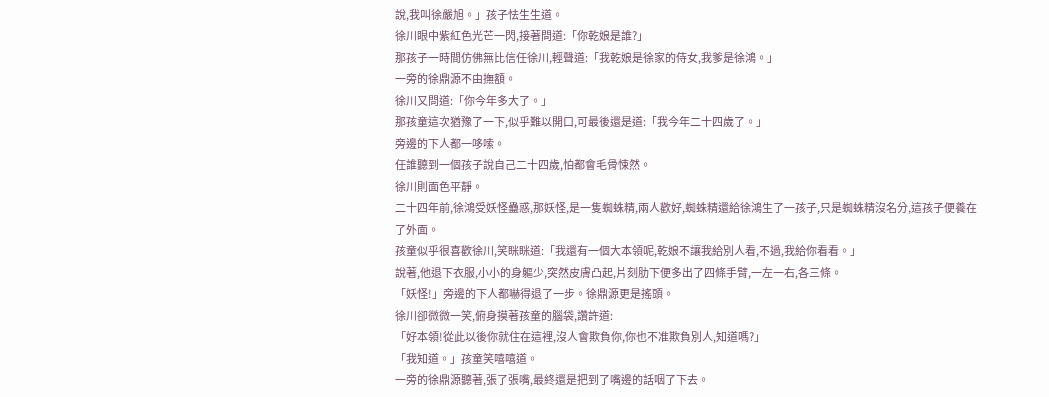說,我叫徐嚴旭。」孩子怯生生道。
徐川眼中紫紅色光芒一閃,接著問道:「你乾娘是誰?」
那孩子一時間仿佛無比信任徐川,輕聲道:「我乾娘是徐家的侍女,我爹是徐鴻。」
一旁的徐鼎源不由撫額。
徐川又問道:「你今年多大了。」
那孩童這次猶豫了一下,似乎難以開口,可最後還是道:「我今年二十四歲了。」
旁邊的下人都一哆嗦。
任誰聽到一個孩子說自己二十四歲,怕都會毛骨悚然。
徐川則面色平靜。
二十四年前,徐鴻受妖怪蠱惑,那妖怪,是一隻蜘蛛精,兩人歡好,蜘蛛精還給徐鴻生了一孩子,只是蜘蛛精沒名分,這孩子便養在了外面。
孩童似乎很喜歡徐川,笑眯眯道:「我還有一個大本領呢,乾娘不讓我給別人看,不過,我給你看看。」
說著,他退下衣服,小小的身軀少,突然皮膚凸起,片刻肋下便多出了四條手臂,一左一右,各三條。
「妖怪!」旁邊的下人都嚇得退了一步。徐鼎源更是搖頭。
徐川卻微微一笑,俯身摸著孩童的腦袋,讚許道:
「好本領!從此以後你就住在這裡,沒人會欺負你,你也不准欺負別人,知道嗎?」
「我知道。」孩童笑嘻嘻道。
一旁的徐鼎源聽著,張了張嘴,最終還是把到了嘴邊的話咽了下去。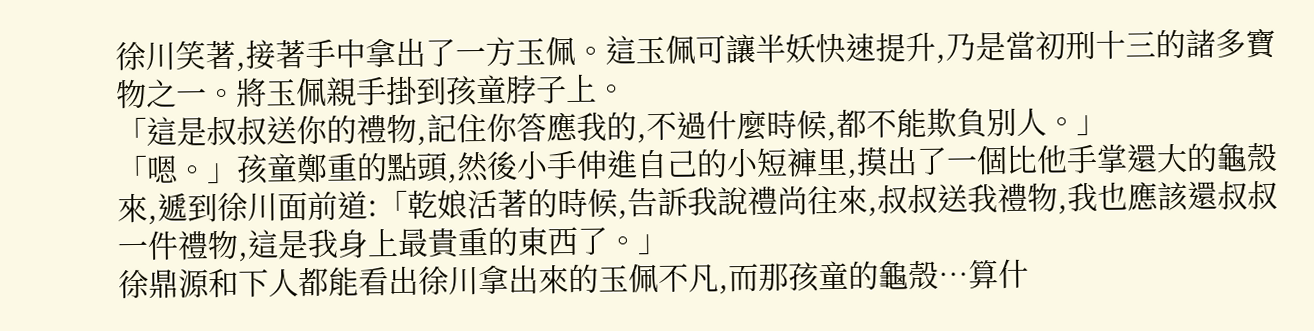徐川笑著,接著手中拿出了一方玉佩。這玉佩可讓半妖快速提升,乃是當初刑十三的諸多寶物之一。將玉佩親手掛到孩童脖子上。
「這是叔叔送你的禮物,記住你答應我的,不過什麼時候,都不能欺負別人。」
「嗯。」孩童鄭重的點頭,然後小手伸進自己的小短褲里,摸出了一個比他手掌還大的龜殼來,遞到徐川面前道:「乾娘活著的時候,告訴我說禮尚往來,叔叔送我禮物,我也應該還叔叔一件禮物,這是我身上最貴重的東西了。」
徐鼎源和下人都能看出徐川拿出來的玉佩不凡,而那孩童的龜殼…算什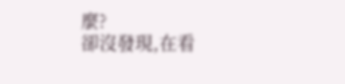麼?
卻沒發現,在看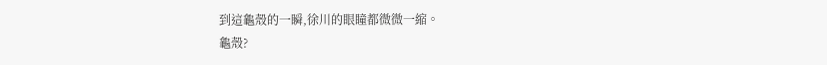到這龜殼的一瞬,徐川的眼瞳都微微一縮。
龜殼?